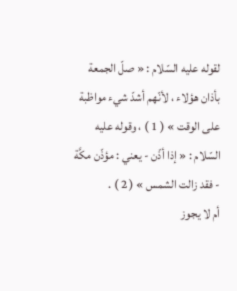لقوله عليه السّلام : « صلّ الجمعة بأذان هؤلاء ، لأنّهم أشدّ شيء مواظبة على الوقت » ( 1 ) ، وقوله عليه السّلام : « إذا أذّن - يعني : مؤذّن مكَّة - فقد زالت الشمس » ( 2 ) .
أم لا يجوز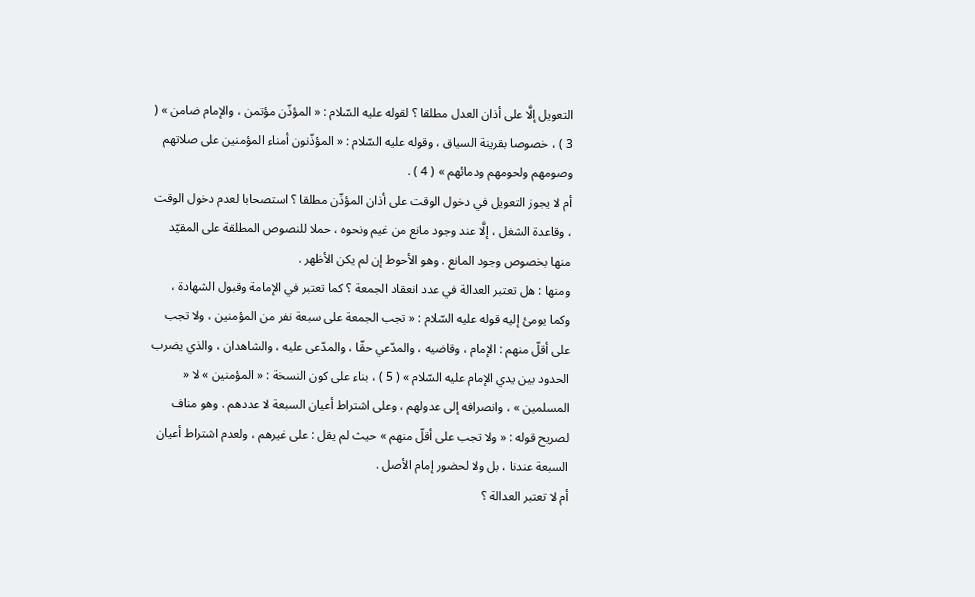التعويل إلَّا على أذان العدل مطلقا ؟ لقوله عليه السّلام : « المؤذّن مؤتمن ، والإمام ضامن » ( 3 ) ، خصوصا بقرينة السياق ، وقوله عليه السّلام : « المؤذّنون أمناء المؤمنين على صلاتهم وصومهم ولحومهم ودمائهم » ( 4 ) .
أم لا يجوز التعويل في دخول الوقت على أذان المؤذّن مطلقا ؟ استصحابا لعدم دخول الوقت ، وقاعدة الشغل ، إلَّا عند وجود مانع من غيم ونحوه ، حملا للنصوص المطلقة على المقيّد منها بخصوص وجود المانع . وهو الأحوط إن لم يكن الأظهر .
ومنها : هل تعتبر العدالة في عدد انعقاد الجمعة ؟ كما تعتبر في الإمامة وقبول الشهادة ، وكما يومئ إليه قوله عليه السّلام : « تجب الجمعة على سبعة نفر من المؤمنين ، ولا تجب على أقلّ منهم : الإمام ، وقاضيه ، والمدّعي حقّا ، والمدّعى عليه ، والشاهدان ، والذي يضرب الحدود بين يدي الإمام عليه السّلام » ( 5 ) ، بناء على كون النسخة : « المؤمنين » لا « المسلمين » ، وانصرافه إلى عدولهم ، وعلى اشتراط أعيان السبعة لا عددهم . وهو مناف لصريح قوله : « ولا تجب على أقلّ منهم » حيث لم يقل : على غيرهم ، ولعدم اشتراط أعيان السبعة عندنا ، بل ولا لحضور إمام الأصل .
أم لا تعتبر العدالة ؟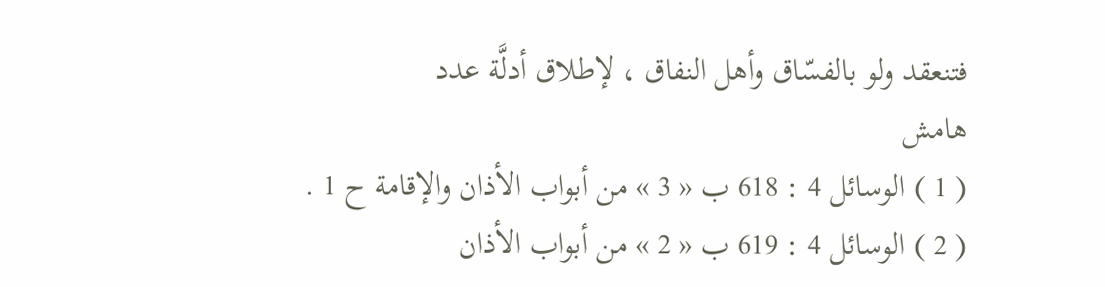فتنعقد ولو بالفسّاق وأهل النفاق ، لإطلاق أدلَّة عدد
هامش
( 1 ) الوسائل 4 : 618 ب « 3 » من أبواب الأذان والإقامة ح 1 .
( 2 ) الوسائل 4 : 619 ب « 2 » من أبواب الأذان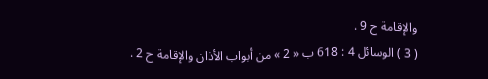والإقامة ح 9 .
( 3 ) الوسائل 4 : 618 ب « 2 » من أبواب الأذان والإقامة ح 2 .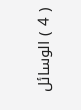( 4 ) الوسائل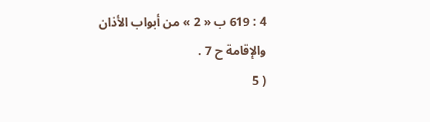4 : 619 ب « 2 » من أبواب الأذان والإقامة ح 7 .
( 5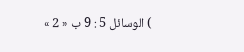) الوسائل 5 : 9 ب « 2 »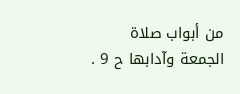من أبواب صلاة الجمعة وآدابها ح 9 .